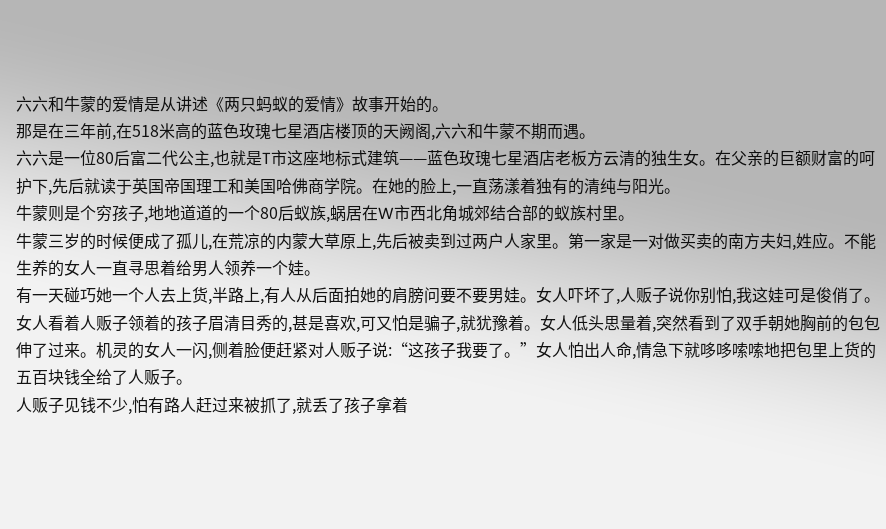六六和牛蒙的爱情是从讲述《两只蚂蚁的爱情》故事开始的。
那是在三年前,在518米高的蓝色玫瑰七星酒店楼顶的天阙阁,六六和牛蒙不期而遇。
六六是一位80后富二代公主,也就是T市这座地标式建筑——蓝色玫瑰七星酒店老板方云清的独生女。在父亲的巨额财富的呵护下,先后就读于英国帝国理工和美国哈佛商学院。在她的脸上,一直荡漾着独有的清纯与阳光。
牛蒙则是个穷孩子,地地道道的一个80后蚁族,蜗居在W市西北角城郊结合部的蚁族村里。
牛蒙三岁的时候便成了孤儿,在荒凉的内蒙大草原上,先后被卖到过两户人家里。第一家是一对做买卖的南方夫妇,姓应。不能生养的女人一直寻思着给男人领养一个娃。
有一天碰巧她一个人去上货,半路上,有人从后面拍她的肩膀问要不要男娃。女人吓坏了,人贩子说你别怕,我这娃可是俊俏了。女人看着人贩子领着的孩子眉清目秀的,甚是喜欢,可又怕是骗子,就犹豫着。女人低头思量着,突然看到了双手朝她胸前的包包伸了过来。机灵的女人一闪,侧着脸便赶紧对人贩子说:“这孩子我要了。”女人怕出人命,情急下就哆哆嗦嗦地把包里上货的五百块钱全给了人贩子。
人贩子见钱不少,怕有路人赶过来被抓了,就丢了孩子拿着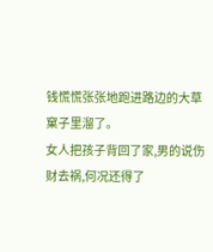钱慌慌张张地跑进路边的大草窠子里溜了。
女人把孩子背回了家,男的说伤财去祸,何况还得了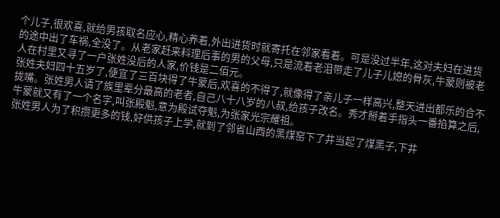个儿子,很欢喜,就给男孩取名应心,精心养着,外出进货时就寄托在邻家看着。可是没过半年,这对夫妇在进货的途中出了车祸,全没了。从老家赶来料理后事的男的父母,只是流着老泪带走了儿子儿媳的骨灰,牛蒙则被老人在村里又寻了一户张姓没后的人家,价钱是二佰元。
张姓夫妇四十五岁了,便宜了三百块得了牛蒙后,欢喜的不得了,就像得了亲儿子一样高兴,整天进出都乐的合不拢嘴。张姓男人请了族里辈分最高的老者,自己八十八岁的八叔,给孩子改名。秀才掰着手指头一番掐算之后,牛蒙就又有了一个名字,叫张殿魁,意为殿试夺魁,为张家光宗耀祖。
张姓男人为了积攒更多的钱,好供孩子上学,就到了邻省山西的黑煤窑下了井当起了煤黑子,下井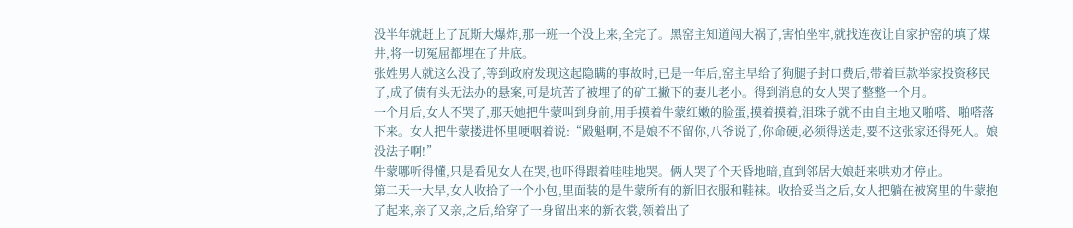没半年就赶上了瓦斯大爆炸,那一班一个没上来,全完了。黑窑主知道闯大祸了,害怕坐牢,就找连夜让自家护窑的填了煤井,将一切冤屈都埋在了井底。
张姓男人就这么没了,等到政府发现这起隐瞒的事故时,已是一年后,窑主早给了狗腿子封口费后,带着巨款举家投资移民了,成了债有头无法办的悬案,可是坑苦了被埋了的矿工撇下的妻儿老小。得到消息的女人哭了整整一个月。
一个月后,女人不哭了,那天她把牛蒙叫到身前,用手摸着牛蒙红嫩的脸蛋,摸着摸着,泪珠子就不由自主地又啪嗒、啪嗒落下来。女人把牛蒙搂进怀里哽咽着说:“殿魁啊,不是娘不不留你,八爷说了,你命硬,必须得送走,要不这张家还得死人。娘没法子啊!”
牛蒙哪听得懂,只是看见女人在哭,也吓得跟着哇哇地哭。俩人哭了个天昏地暗,直到邻居大娘赶来哄劝才停止。
第二天一大早,女人收拾了一个小包,里面装的是牛蒙所有的新旧衣服和鞋袜。收拾妥当之后,女人把躺在被窝里的牛蒙抱了起来,亲了又亲,之后,给穿了一身留出来的新衣裳,领着出了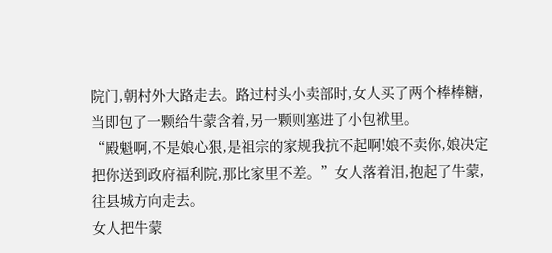院门,朝村外大路走去。路过村头小卖部时,女人买了两个棒棒糖,当即包了一颗给牛蒙含着,另一颗则塞进了小包袱里。
“殿魁啊,不是娘心狠,是祖宗的家规我抗不起啊!娘不卖你,娘决定把你送到政府福利院,那比家里不差。”女人落着泪,抱起了牛蒙,往县城方向走去。
女人把牛蒙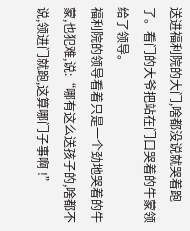送进福利院的大门,啥都没说就哭着跑了。看门的大爷把站在门口哭着的牛蒙领给了领导。
福利院的领导看着只是一个劲地哭着的牛蒙,也犯难,说:“哪有这么送孩子的,啥都不说,领进门就跑,这算哪门子事啊 !”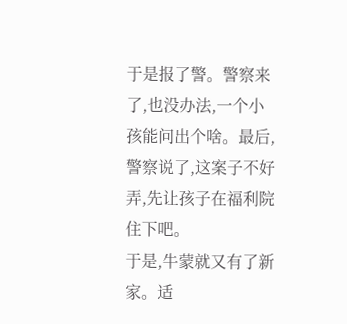于是报了警。警察来了,也没办法,一个小孩能问出个啥。最后,警察说了,这案子不好弄,先让孩子在福利院住下吧。
于是,牛蒙就又有了新家。适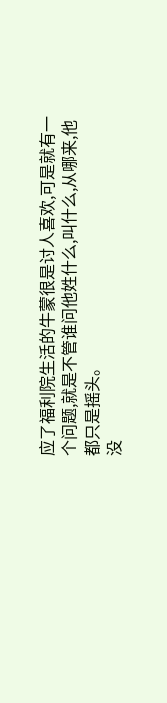应了福利院生活的牛蒙很是讨人喜欢,可是就有一个问题,就是不管谁问他姓什么,叫什么,从哪来,他都只是摇头。
没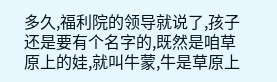多久,福利院的领导就说了,孩子还是要有个名字的,既然是咱草原上的娃,就叫牛蒙,牛是草原上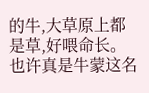的牛,大草原上都是草,好喂命长。也许真是牛蒙这名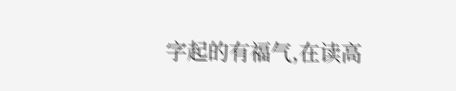字起的有福气,在读高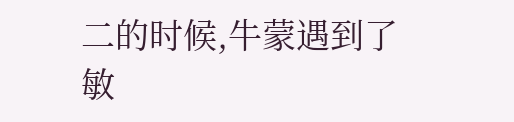二的时候,牛蒙遇到了敏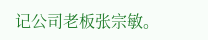记公司老板张宗敏。